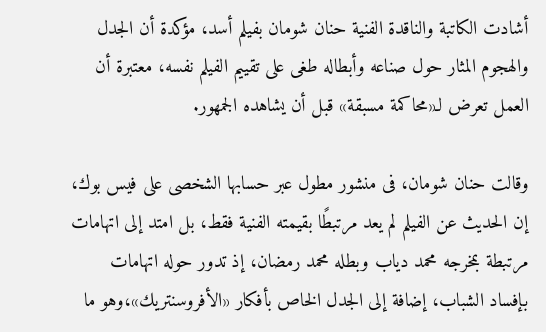أشادت الكاتبة والناقدة الفنية حنان شومان بفيلم أسد، مؤكدة أن الجدل والهجوم المثار حول صناعه وأبطاله طغى على تقييم الفيلم نفسه، معتبرة أن العمل تعرض لـ«محاكمة مسبقة» قبل أن يشاهده الجمهور.

وقالت حنان شومان، فى منشور مطول عبر حسابها الشخصى على فيس بوك، إن الحديث عن الفيلم لم يعد مرتبطًا بقيمته الفنية فقط، بل امتد إلى اتهامات مرتبطة بمخرجه محمد دياب وبطله محمد رمضان، إذ تدور حوله اتهامات بإفساد الشباب، إضافة إلى الجدل الخاص بأفكار «الأفروسنتريك»،وهو ما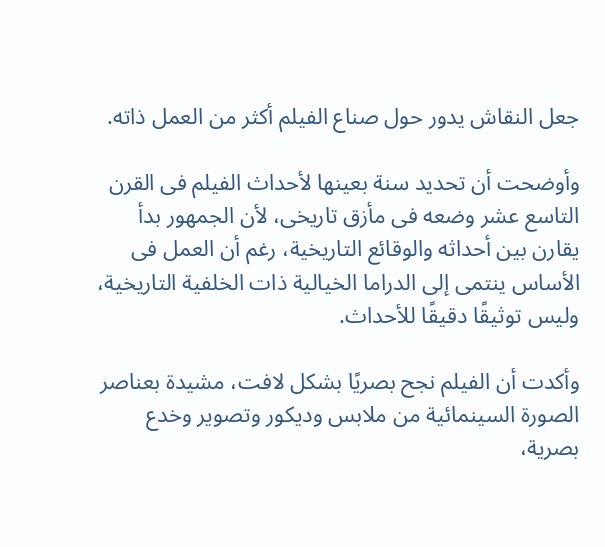جعل النقاش يدور حول صناع الفيلم أكثر من العمل ذاته.

وأوضحت أن تحديد سنة بعينها لأحداث الفيلم فى القرن التاسع عشر وضعه فى مأزق تاريخى، لأن الجمهور بدأ يقارن بين أحداثه والوقائع التاريخية، رغم أن العمل فى الأساس ينتمى إلى الدراما الخيالية ذات الخلفية التاريخية، وليس توثيقًا دقيقًا للأحداث.

وأكدت أن الفيلم نجح بصريًا بشكل لافت، مشيدة بعناصر الصورة السينمائية من ملابس وديكور وتصوير وخدع بصرية،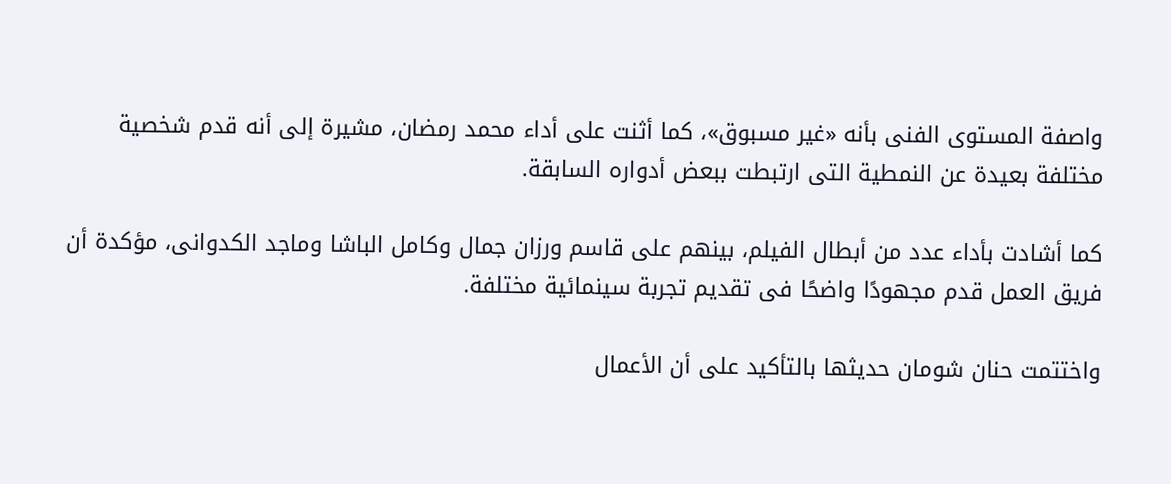واصفة المستوى الفنى بأنه «غير مسبوق»، كما أثنت على أداء محمد رمضان، مشيرة إلى أنه قدم شخصية مختلفة بعيدة عن النمطية التى ارتبطت ببعض أدواره السابقة.

كما أشادت بأداء عدد من أبطال الفيلم، بينهم على قاسم ورزان جمال وكامل الباشا وماجد الكدوانى، مؤكدة أن فريق العمل قدم مجهودًا واضحًا فى تقديم تجربة سينمائية مختلفة.

واختتمت حنان شومان حديثها بالتأكيد على أن الأعمال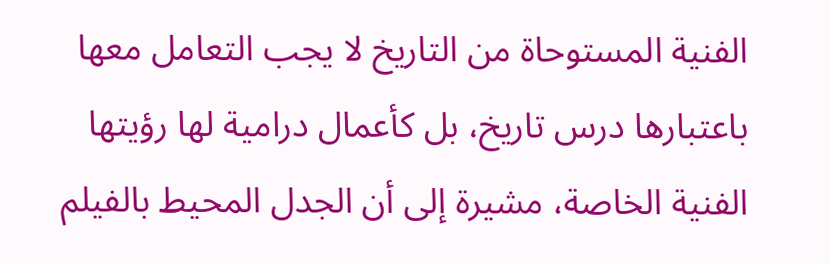الفنية المستوحاة من التاريخ لا يجب التعامل معها باعتبارها درس تاريخ، بل كأعمال درامية لها رؤيتها الفنية الخاصة، مشيرة إلى أن الجدل المحيط بالفيلم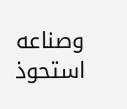وصناعه استحوذ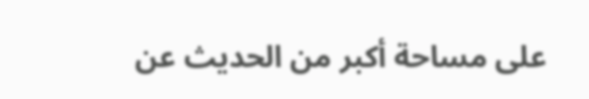على مساحة أكبر من الحديث عن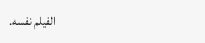الفيلم نفسه.